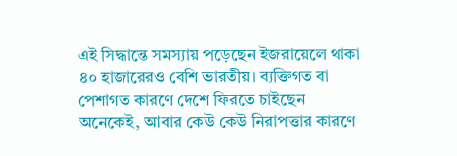এই সিদ্ধান্তে সমস্যায় পড়েছেন ইজরায়েলে থাকা ৪০ হাজারেরও বেশি ভারতীয়। ব্যক্তিগত বা পেশাগত কারণে দেশে ফিরতে চাইছেন অনেকেই, আবার কেউ কেউ নিরাপত্তার কারণে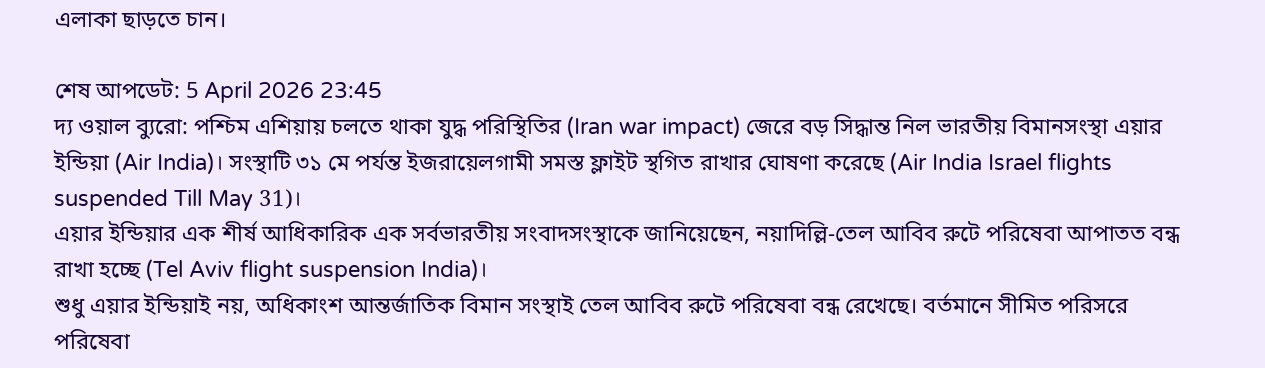এলাকা ছাড়তে চান।

শেষ আপডেট: 5 April 2026 23:45
দ্য ওয়াল ব্যুরো: পশ্চিম এশিয়ায় চলতে থাকা যুদ্ধ পরিস্থিতির (Iran war impact) জেরে বড় সিদ্ধান্ত নিল ভারতীয় বিমানসংস্থা এয়ার ইন্ডিয়া (Air India)। সংস্থাটি ৩১ মে পর্যন্ত ইজরায়েলগামী সমস্ত ফ্লাইট স্থগিত রাখার ঘোষণা করেছে (Air India Israel flights suspended Till May 31)।
এয়ার ইন্ডিয়ার এক শীর্ষ আধিকারিক এক সর্বভারতীয় সংবাদসংস্থাকে জানিয়েছেন, নয়াদিল্লি-তেল আবিব রুটে পরিষেবা আপাতত বন্ধ রাখা হচ্ছে (Tel Aviv flight suspension India)।
শুধু এয়ার ইন্ডিয়াই নয়, অধিকাংশ আন্তর্জাতিক বিমান সংস্থাই তেল আবিব রুটে পরিষেবা বন্ধ রেখেছে। বর্তমানে সীমিত পরিসরে পরিষেবা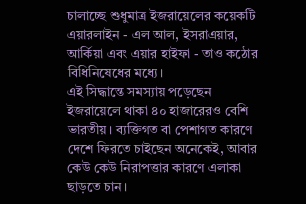চালাচ্ছে শুধুমাত্র ইজরায়েলের কয়েকটি এয়ারলাইন - এল আল, ইসরাএয়ার, আর্কিয়া এবং এয়ার হাইফা - তাও কঠোর বিধিনিষেধের মধ্যে।
এই সিদ্ধান্তে সমস্যায় পড়েছেন ইজরায়েলে থাকা ৪০ হাজারেরও বেশি ভারতীয়। ব্যক্তিগত বা পেশাগত কারণে দেশে ফিরতে চাইছেন অনেকেই, আবার কেউ কেউ নিরাপত্তার কারণে এলাকা ছাড়তে চান।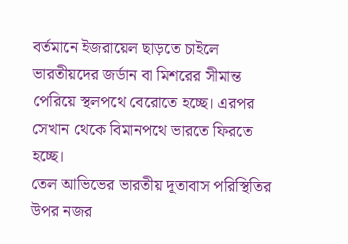বর্তমানে ইজরায়েল ছাড়তে চাইলে ভারতীয়দের জর্ডান বা মিশরের সীমান্ত পেরিয়ে স্থলপথে বেরোতে হচ্ছে। এরপর সেখান থেকে বিমানপথে ভারতে ফিরতে হচ্ছে।
তেল আভিভের ভারতীয় দূতাবাস পরিস্থিতির উপর নজর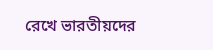রেখে ভারতীয়দের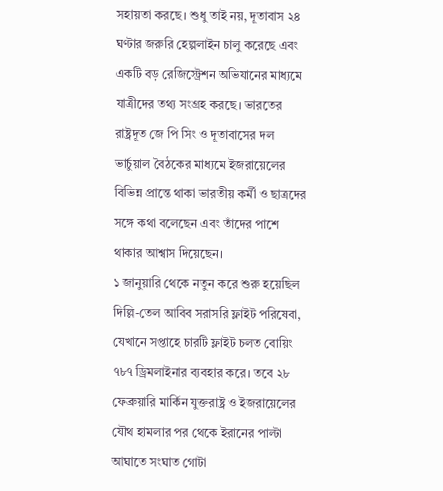সহায়তা করছে। শুধু তাই নয়, দূতাবাস ২৪ ঘণ্টার জরুরি হেল্পলাইন চালু করেছে এবং একটি বড় রেজিস্ট্রেশন অভিযানের মাধ্যমে যাত্রীদের তথ্য সংগ্রহ করছে। ভারতের রাষ্ট্রদূত জে পি সিং ও দূতাবাসের দল ভার্চুয়াল বৈঠকের মাধ্যমে ইজরায়েলের বিভিন্ন প্রান্তে থাকা ভারতীয় কর্মী ও ছাত্রদের সঙ্গে কথা বলেছেন এবং তাঁদের পাশে থাকার আশ্বাস দিয়েছেন।
১ জানুয়ারি থেকে নতুন করে শুরু হয়েছিল দিল্লি-তেল আবিব সরাসরি ফ্লাইট পরিষেবা, যেখানে সপ্তাহে চারটি ফ্লাইট চলত বোয়িং ৭৮৭ ড্রিমলাইনার ব্যবহার করে। তবে ২৮ ফেব্রুয়ারি মার্কিন যুক্তরাষ্ট্র ও ইজরায়েলের যৌথ হামলার পর থেকে ইরানের পাল্টা আঘাতে সংঘাত গোটা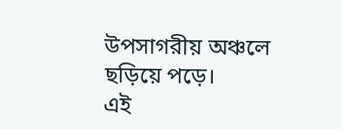উপসাগরীয় অঞ্চলে ছড়িয়ে পড়ে।
এই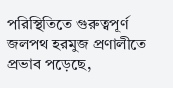পরিস্থিতিতে গুরুত্বপূর্ণ জলপথ হরমুজ প্রণালীতে প্রভাব পড়েছে,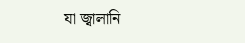যা জ্বালানি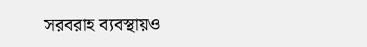সরবরাহ ব্যবস্থায়ও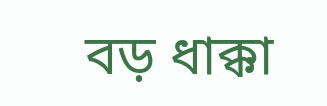বড় ধাক্কা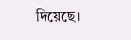দিয়েছে।